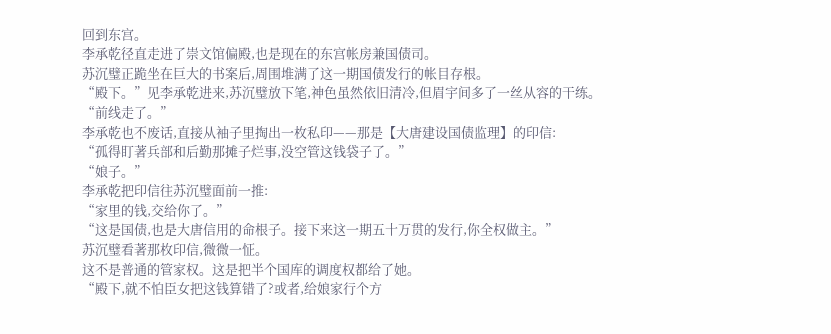回到东宫。
李承乾径直走进了崇文馆偏殿,也是现在的东宫帐房兼国债司。
苏沉璧正跪坐在巨大的书案后,周围堆满了这一期国债发行的帐目存根。
“殿下。”见李承乾进来,苏沉璧放下笔,神色虽然依旧清冷,但眉宇间多了一丝从容的干练。
“前线走了。”
李承乾也不废话,直接从袖子里掏出一枚私印——那是【大唐建设国债监理】的印信:
“孤得盯著兵部和后勤那摊子烂事,没空管这钱袋子了。”
“娘子。”
李承乾把印信往苏沉璧面前一推:
“家里的钱,交给你了。”
“这是国债,也是大唐信用的命根子。接下来这一期五十万贯的发行,你全权做主。”
苏沉璧看著那枚印信,微微一怔。
这不是普通的管家权。这是把半个国库的调度权都给了她。
“殿下,就不怕臣女把这钱算错了?或者,给娘家行个方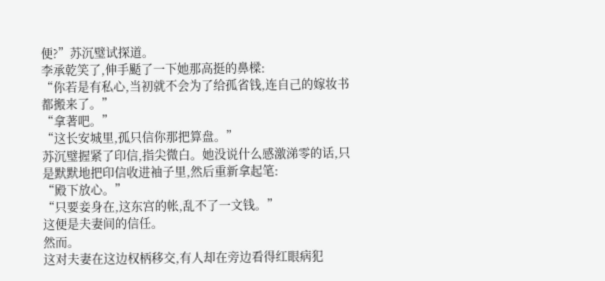便?”苏沉璧试探道。
李承乾笑了,伸手颳了一下她那高挺的鼻樑:
“你若是有私心,当初就不会为了给孤省钱,连自己的嫁妆书都搬来了。”
“拿著吧。”
“这长安城里,孤只信你那把算盘。”
苏沉璧握紧了印信,指尖微白。她没说什么感激涕零的话,只是默默地把印信收进袖子里,然后重新拿起笔:
“殿下放心。”
“只要妾身在,这东宫的帐,乱不了一文钱。”
这便是夫妻间的信任。
然而。
这对夫妻在这边权柄移交,有人却在旁边看得红眼病犯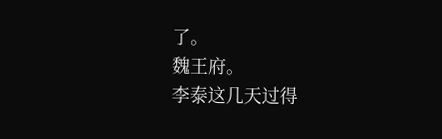了。
魏王府。
李泰这几天过得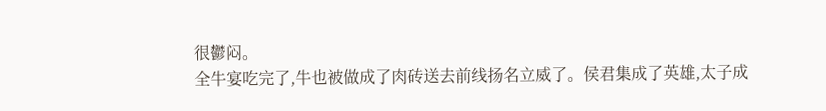很鬱闷。
全牛宴吃完了,牛也被做成了肉砖送去前线扬名立威了。侯君集成了英雄,太子成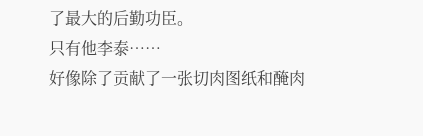了最大的后勤功臣。
只有他李泰……
好像除了贡献了一张切肉图纸和醃肉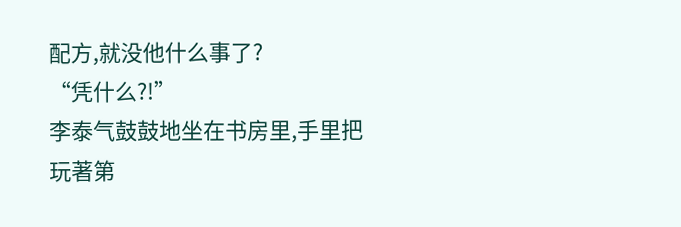配方,就没他什么事了?
“凭什么?!”
李泰气鼓鼓地坐在书房里,手里把玩著第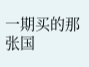一期买的那张国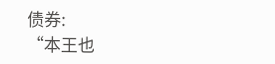债券:
“本王也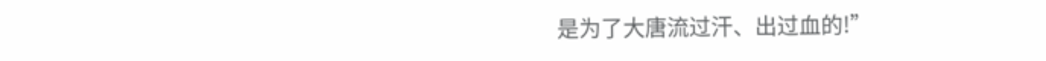是为了大唐流过汗、出过血的!”